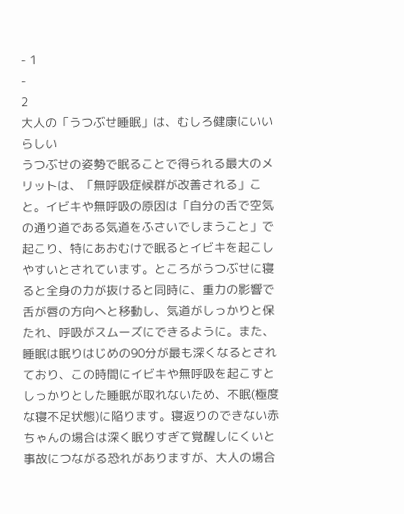- 1
-
2
大人の「うつぶせ睡眠」は、むしろ健康にいいらしい
うつぶせの姿勢で眠ることで得られる最大のメリットは、「無呼吸症候群が改善される」こと。イビキや無呼吸の原因は「自分の舌で空気の通り道である気道をふさいでしまうこと」で起こり、特にあおむけで眠るとイビキを起こしやすいとされています。ところがうつぶせに寝ると全身の力が抜けると同時に、重力の影響で舌が唇の方向へと移動し、気道がしっかりと保たれ、呼吸がスムーズにできるように。また、睡眠は眠りはじめの90分が最も深くなるとされており、この時間にイビキや無呼吸を起こすとしっかりとした睡眠が取れないため、不眠(極度な寝不足状態)に陥ります。寝返りのできない赤ちゃんの場合は深く眠りすぎて覚醒しにくいと事故につながる恐れがありますが、大人の場合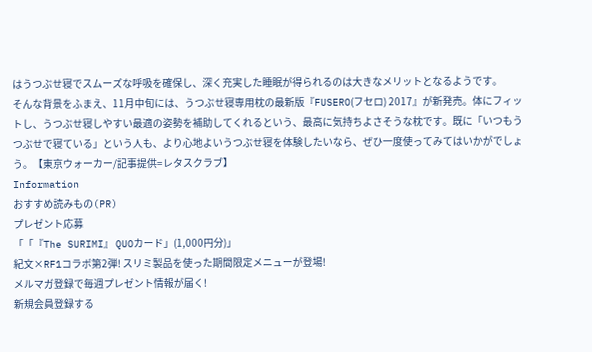はうつぶせ寝でスムーズな呼吸を確保し、深く充実した睡眠が得られるのは大きなメリットとなるようです。
そんな背景をふまえ、11月中旬には、うつぶせ寝専用枕の最新版『FUSERO(フセロ) 2017』が新発売。体にフィットし、うつぶせ寝しやすい最適の姿勢を補助してくれるという、最高に気持ちよさそうな枕です。既に「いつもうつぶせで寝ている」という人も、より心地よいうつぶせ寝を体験したいなら、ぜひ一度使ってみてはいかがでしょう。【東京ウォーカー/記事提供=レタスクラブ】
Information
おすすめ読みもの(PR)
プレゼント応募
「「『The SURIMI』 QUOカード」(1,000円分)」
紀文×RF1コラボ第2弾! スリミ製品を使った期間限定メニューが登場!
メルマガ登録で毎週プレゼント情報が届く!
新規会員登録する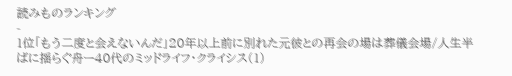読みものランキング
-
1位「もう二度と会えないんだ」20年以上前に別れた元彼との再会の場は葬儀会場/人生半ばに揺らぐ舟ー40代のミッドライフ・クライシス(1)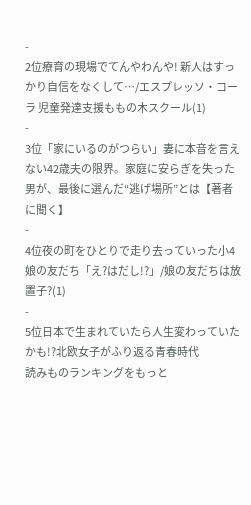-
2位療育の現場でてんやわんや! 新人はすっかり自信をなくして…/エスプレッソ・コーラ 児童発達支援ももの木スクール(1)
-
3位「家にいるのがつらい」妻に本音を言えない42歳夫の限界。家庭に安らぎを失った男が、最後に選んだ“逃げ場所”とは【著者に聞く】
-
4位夜の町をひとりで走り去っていった小4娘の友だち「え?はだし!?」/娘の友だちは放置子?(1)
-
5位日本で生まれていたら人生変わっていたかも!?北欧女子がふり返る青春時代
読みものランキングをもっと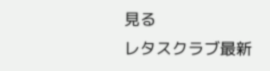見る
レタスクラブ最新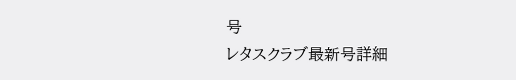号
レタスクラブ最新号詳細